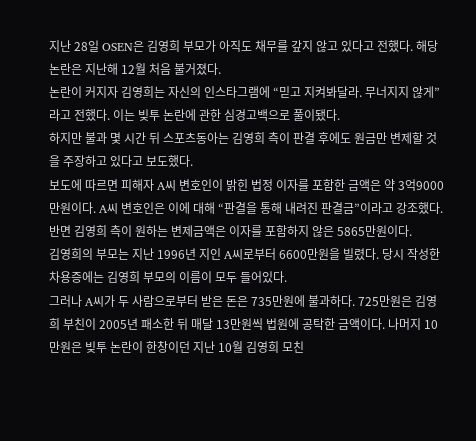지난 28일 OSEN은 김영희 부모가 아직도 채무를 갚지 않고 있다고 전했다. 해당 논란은 지난해 12월 처음 불거졌다.
논란이 커지자 김영희는 자신의 인스타그램에 “믿고 지켜봐달라. 무너지지 않게”라고 전했다. 이는 빚투 논란에 관한 심경고백으로 풀이됐다.
하지만 불과 몇 시간 뒤 스포츠동아는 김영희 측이 판결 후에도 원금만 변제할 것을 주장하고 있다고 보도했다.
보도에 따르면 피해자 A씨 변호인이 밝힌 법정 이자를 포함한 금액은 약 3억9000만원이다. A씨 변호인은 이에 대해 “판결을 통해 내려진 판결금”이라고 강조했다. 반면 김영희 측이 원하는 변제금액은 이자를 포함하지 않은 5865만원이다.
김영희의 부모는 지난 1996년 지인 A씨로부터 6600만원을 빌렸다. 당시 작성한 차용증에는 김영희 부모의 이름이 모두 들어있다.
그러나 A씨가 두 사람으로부터 받은 돈은 735만원에 불과하다. 725만원은 김영희 부친이 2005년 패소한 뒤 매달 13만원씩 법원에 공탁한 금액이다. 나머지 10만원은 빚투 논란이 한창이던 지난 10월 김영희 모친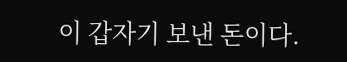이 갑자기 보낸 돈이다.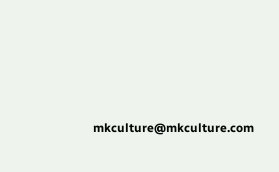mkculture@mkculture.com